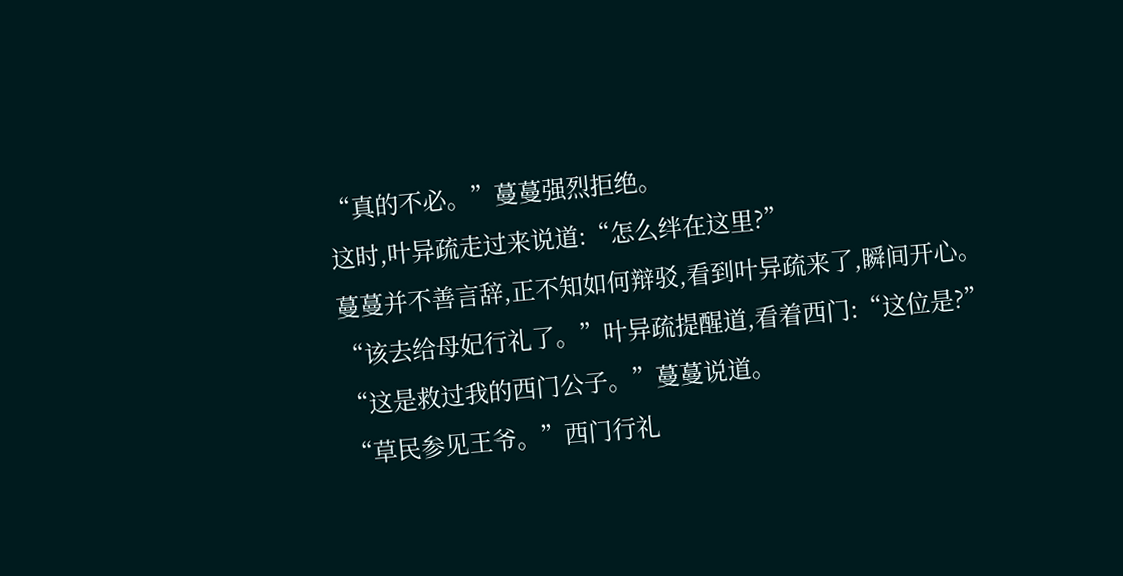“真的不必。”蔓蔓强烈拒绝。
这时,叶异疏走过来说道:“怎么绊在这里?”
蔓蔓并不善言辞,正不知如何辩驳,看到叶异疏来了,瞬间开心。
“该去给母妃行礼了。”叶异疏提醒道,看着西门:“这位是?”
“这是救过我的西门公子。”蔓蔓说道。
“草民参见王爷。”西门行礼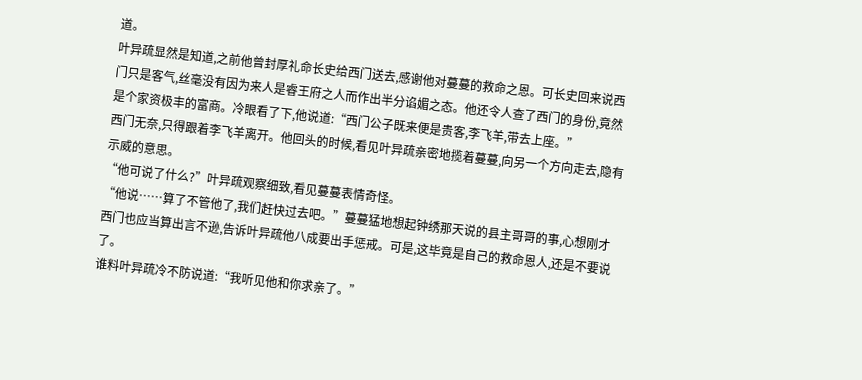道。
叶异疏显然是知道,之前他曾封厚礼命长史给西门送去,感谢他对蔓蔓的救命之恩。可长史回来说西门只是客气,丝毫没有因为来人是睿王府之人而作出半分谄媚之态。他还令人查了西门的身份,竟然是个家资极丰的富商。冷眼看了下,他说道:“西门公子既来便是贵客,李飞羊,带去上座。”
西门无奈,只得跟着李飞羊离开。他回头的时候,看见叶异疏亲密地揽着蔓蔓,向另一个方向走去,隐有示威的意思。
“他可说了什么?”叶异疏观察细致,看见蔓蔓表情奇怪。
“他说……算了不管他了,我们赶快过去吧。”蔓蔓猛地想起钟绣那天说的县主哥哥的事,心想刚才西门也应当算出言不逊,告诉叶异疏他八成要出手惩戒。可是,这毕竟是自己的救命恩人,还是不要说了。
谁料叶异疏冷不防说道:“我听见他和你求亲了。”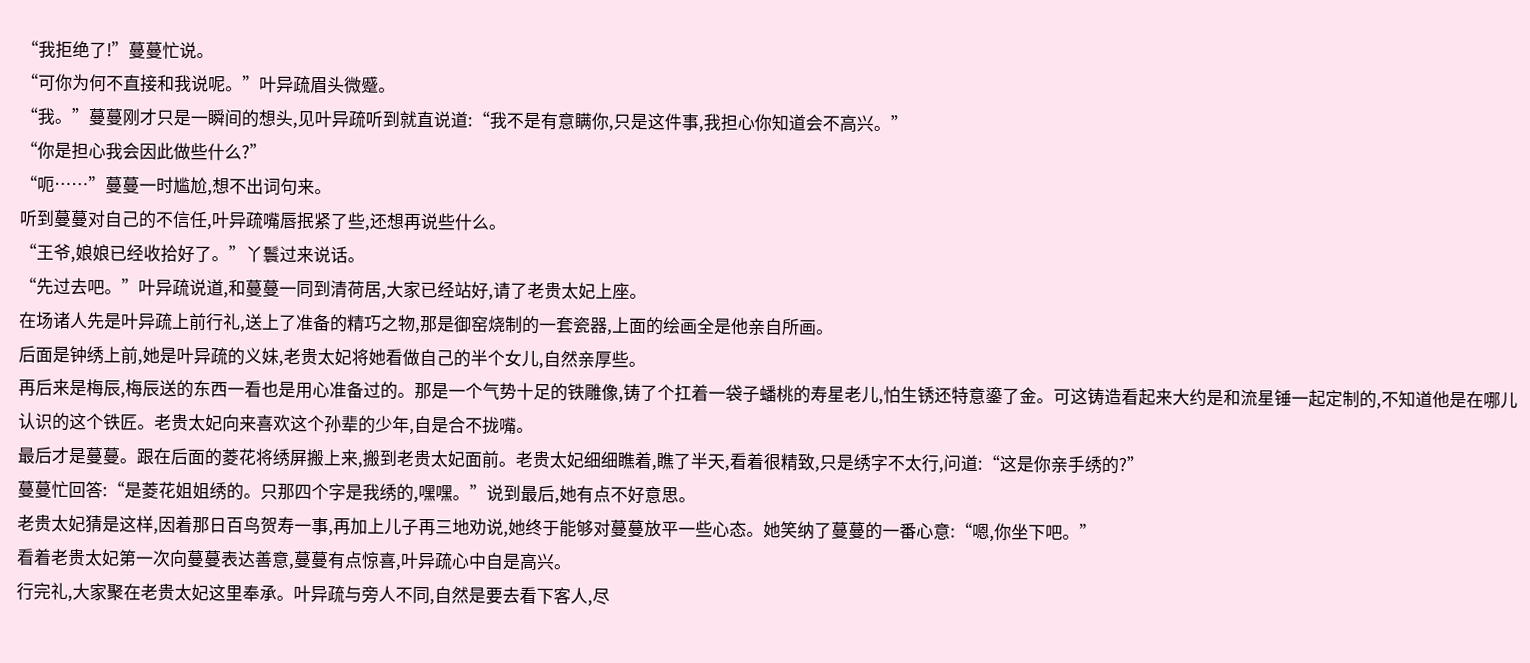“我拒绝了!”蔓蔓忙说。
“可你为何不直接和我说呢。”叶异疏眉头微蹙。
“我。”蔓蔓刚才只是一瞬间的想头,见叶异疏听到就直说道:“我不是有意瞒你,只是这件事,我担心你知道会不高兴。”
“你是担心我会因此做些什么?”
“呃……”蔓蔓一时尴尬,想不出词句来。
听到蔓蔓对自己的不信任,叶异疏嘴唇抿紧了些,还想再说些什么。
“王爷,娘娘已经收拾好了。”丫鬟过来说话。
“先过去吧。”叶异疏说道,和蔓蔓一同到清荷居,大家已经站好,请了老贵太妃上座。
在场诸人先是叶异疏上前行礼,送上了准备的精巧之物,那是御窑烧制的一套瓷器,上面的绘画全是他亲自所画。
后面是钟绣上前,她是叶异疏的义妹,老贵太妃将她看做自己的半个女儿,自然亲厚些。
再后来是梅辰,梅辰送的东西一看也是用心准备过的。那是一个气势十足的铁雕像,铸了个扛着一袋子蟠桃的寿星老儿,怕生锈还特意鎏了金。可这铸造看起来大约是和流星锤一起定制的,不知道他是在哪儿认识的这个铁匠。老贵太妃向来喜欢这个孙辈的少年,自是合不拢嘴。
最后才是蔓蔓。跟在后面的菱花将绣屏搬上来,搬到老贵太妃面前。老贵太妃细细瞧着,瞧了半天,看着很精致,只是绣字不太行,问道:“这是你亲手绣的?”
蔓蔓忙回答:“是菱花姐姐绣的。只那四个字是我绣的,嘿嘿。”说到最后,她有点不好意思。
老贵太妃猜是这样,因着那日百鸟贺寿一事,再加上儿子再三地劝说,她终于能够对蔓蔓放平一些心态。她笑纳了蔓蔓的一番心意:“嗯,你坐下吧。”
看着老贵太妃第一次向蔓蔓表达善意,蔓蔓有点惊喜,叶异疏心中自是高兴。
行完礼,大家聚在老贵太妃这里奉承。叶异疏与旁人不同,自然是要去看下客人,尽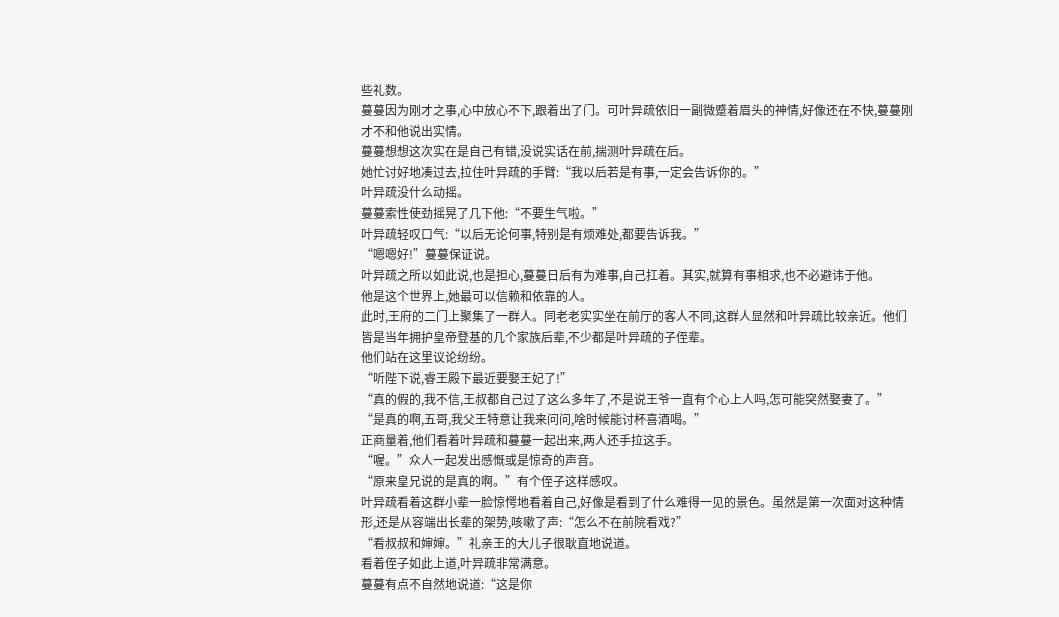些礼数。
蔓蔓因为刚才之事,心中放心不下,跟着出了门。可叶异疏依旧一副微蹙着眉头的神情,好像还在不快,蔓蔓刚才不和他说出实情。
蔓蔓想想这次实在是自己有错,没说实话在前,揣测叶异疏在后。
她忙讨好地凑过去,拉住叶异疏的手臂:“我以后若是有事,一定会告诉你的。”
叶异疏没什么动摇。
蔓蔓索性使劲摇晃了几下他:“不要生气啦。”
叶异疏轻叹口气:“以后无论何事,特别是有烦难处,都要告诉我。”
“嗯嗯好!”蔓蔓保证说。
叶异疏之所以如此说,也是担心,蔓蔓日后有为难事,自己扛着。其实,就算有事相求,也不必避讳于他。
他是这个世界上,她最可以信赖和依靠的人。
此时,王府的二门上聚集了一群人。同老老实实坐在前厅的客人不同,这群人显然和叶异疏比较亲近。他们皆是当年拥护皇帝登基的几个家族后辈,不少都是叶异疏的子侄辈。
他们站在这里议论纷纷。
“听陛下说,睿王殿下最近要娶王妃了!”
“真的假的,我不信,王叔都自己过了这么多年了,不是说王爷一直有个心上人吗,怎可能突然娶妻了。”
“是真的啊,五哥,我父王特意让我来问问,啥时候能讨杯喜酒喝。”
正商量着,他们看着叶异疏和蔓蔓一起出来,两人还手拉这手。
“喔。”众人一起发出感慨或是惊奇的声音。
“原来皇兄说的是真的啊。”有个侄子这样感叹。
叶异疏看着这群小辈一脸惊愕地看着自己,好像是看到了什么难得一见的景色。虽然是第一次面对这种情形,还是从容端出长辈的架势,咳嗽了声:“怎么不在前院看戏?”
“看叔叔和婶婶。”礼亲王的大儿子很耿直地说道。
看着侄子如此上道,叶异疏非常满意。
蔓蔓有点不自然地说道:“这是你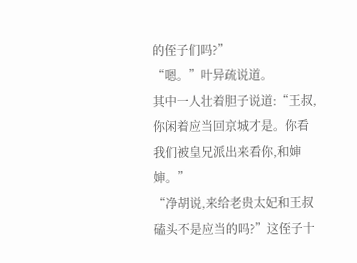的侄子们吗?”
“嗯。”叶异疏说道。
其中一人壮着胆子说道:“王叔,你闲着应当回京城才是。你看我们被皇兄派出来看你,和婶婶。”
“净胡说,来给老贵太妃和王叔磕头不是应当的吗?”这侄子十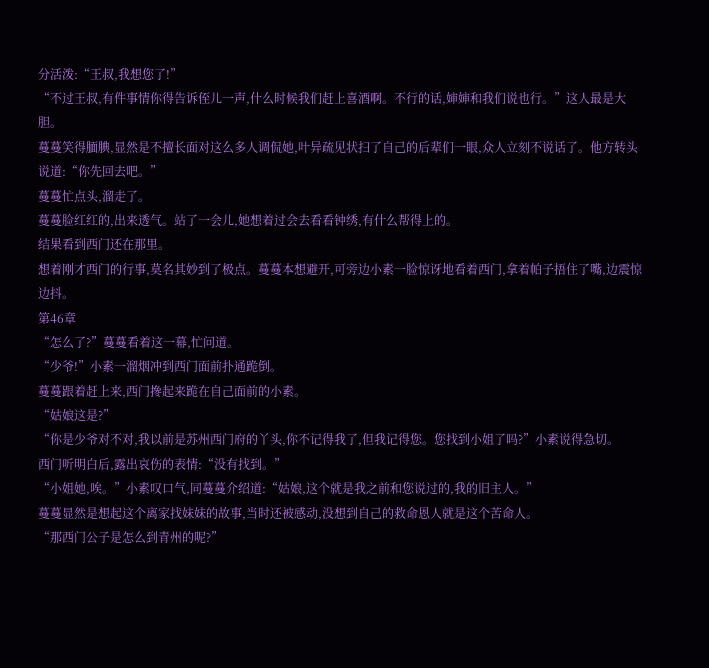分活泼:“王叔,我想您了!”
“不过王叔,有件事情你得告诉侄儿一声,什么时候我们赶上喜酒啊。不行的话,婶婶和我们说也行。”这人最是大胆。
蔓蔓笑得腼腆,显然是不擅长面对这么多人调侃她,叶异疏见状扫了自己的后辈们一眼,众人立刻不说话了。他方转头说道:“你先回去吧。”
蔓蔓忙点头,溜走了。
蔓蔓脸红红的,出来透气。站了一会儿,她想着过会去看看钟绣,有什么帮得上的。
结果看到西门还在那里。
想着刚才西门的行事,莫名其妙到了极点。蔓蔓本想避开,可旁边小素一脸惊讶地看着西门,拿着帕子捂住了嘴,边震惊边抖。
第46章
“怎么了?”蔓蔓看着这一幕,忙问道。
“少爷!”小素一溜烟冲到西门面前扑通跪倒。
蔓蔓跟着赶上来,西门搀起来跪在自己面前的小素。
“姑娘这是?”
“你是少爷对不对,我以前是苏州西门府的丫头,你不记得我了,但我记得您。您找到小姐了吗?”小素说得急切。
西门听明白后,露出哀伤的表情:“没有找到。”
“小姐她,唉。”小素叹口气,同蔓蔓介绍道:“姑娘,这个就是我之前和您说过的,我的旧主人。”
蔓蔓显然是想起这个离家找妹妹的故事,当时还被感动,没想到自己的救命恩人就是这个苦命人。
“那西门公子是怎么到青州的呢?”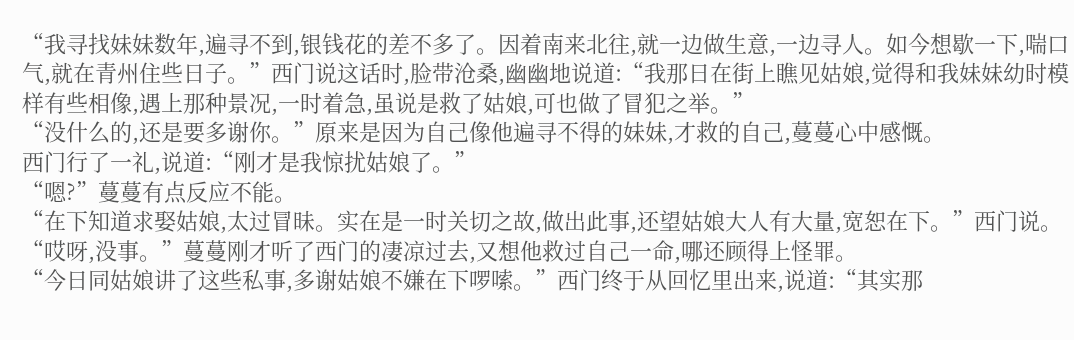“我寻找妹妹数年,遍寻不到,银钱花的差不多了。因着南来北往,就一边做生意,一边寻人。如今想歇一下,喘口气,就在青州住些日子。”西门说这话时,脸带沧桑,幽幽地说道:“我那日在街上瞧见姑娘,觉得和我妹妹幼时模样有些相像,遇上那种景况,一时着急,虽说是救了姑娘,可也做了冒犯之举。”
“没什么的,还是要多谢你。”原来是因为自己像他遍寻不得的妹妹,才救的自己,蔓蔓心中感慨。
西门行了一礼,说道:“刚才是我惊扰姑娘了。”
“嗯?”蔓蔓有点反应不能。
“在下知道求娶姑娘,太过冒昧。实在是一时关切之故,做出此事,还望姑娘大人有大量,宽恕在下。”西门说。
“哎呀,没事。”蔓蔓刚才听了西门的凄凉过去,又想他救过自己一命,哪还顾得上怪罪。
“今日同姑娘讲了这些私事,多谢姑娘不嫌在下啰嗦。”西门终于从回忆里出来,说道:“其实那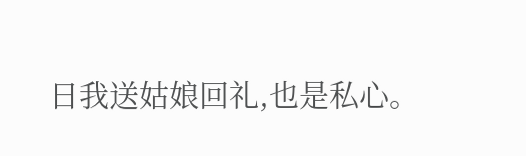日我送姑娘回礼,也是私心。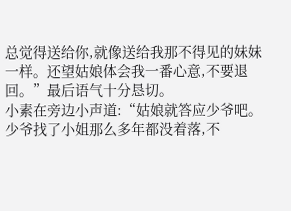总觉得送给你,就像送给我那不得见的妹妹一样。还望姑娘体会我一番心意,不要退回。”最后语气十分恳切。
小素在旁边小声道:“姑娘就答应少爷吧。少爷找了小姐那么多年都没着落,不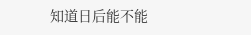知道日后能不能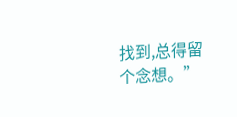找到,总得留个念想。”